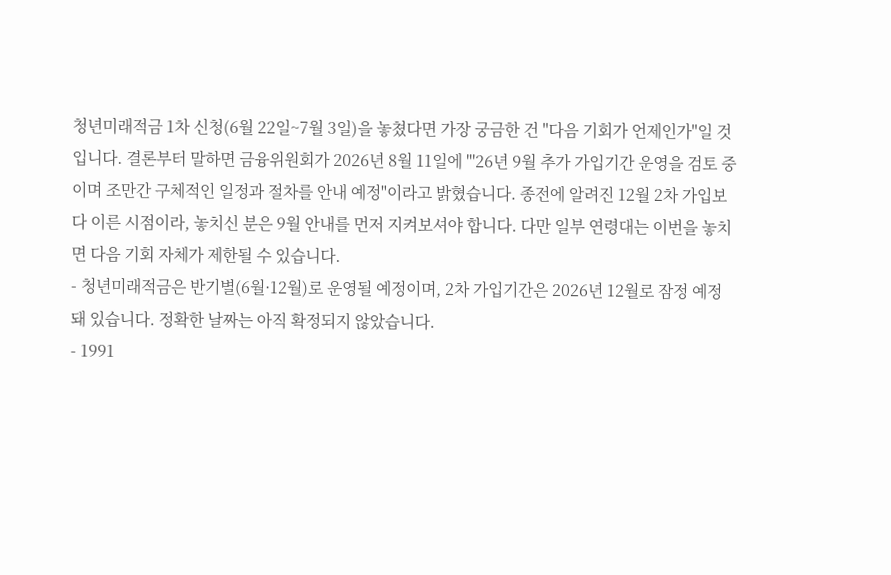청년미래적금 1차 신청(6월 22일~7월 3일)을 놓쳤다면 가장 궁금한 건 "다음 기회가 언제인가"일 것입니다. 결론부터 말하면 금융위원회가 2026년 8월 11일에 "'26년 9월 추가 가입기간 운영을 검토 중이며 조만간 구체적인 일정과 절차를 안내 예정"이라고 밝혔습니다. 종전에 알려진 12월 2차 가입보다 이른 시점이라, 놓치신 분은 9월 안내를 먼저 지켜보셔야 합니다. 다만 일부 연령대는 이번을 놓치면 다음 기회 자체가 제한될 수 있습니다.
- 청년미래적금은 반기별(6월·12월)로 운영될 예정이며, 2차 가입기간은 2026년 12월로 잠정 예정돼 있습니다. 정확한 날짜는 아직 확정되지 않았습니다.
- 1991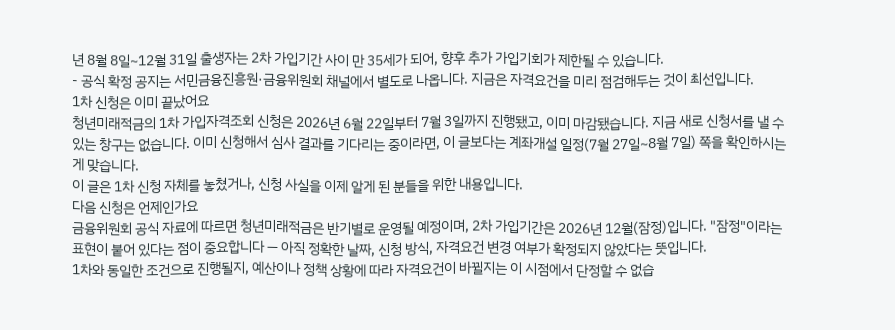년 8월 8일~12월 31일 출생자는 2차 가입기간 사이 만 35세가 되어, 향후 추가 가입기회가 제한될 수 있습니다.
- 공식 확정 공지는 서민금융진흥원·금융위원회 채널에서 별도로 나옵니다. 지금은 자격요건을 미리 점검해두는 것이 최선입니다.
1차 신청은 이미 끝났어요
청년미래적금의 1차 가입자격조회 신청은 2026년 6월 22일부터 7월 3일까지 진행됐고, 이미 마감됐습니다. 지금 새로 신청서를 낼 수 있는 창구는 없습니다. 이미 신청해서 심사 결과를 기다리는 중이라면, 이 글보다는 계좌개설 일정(7월 27일~8월 7일) 쪽을 확인하시는 게 맞습니다.
이 글은 1차 신청 자체를 놓쳤거나, 신청 사실을 이제 알게 된 분들을 위한 내용입니다.
다음 신청은 언제인가요
금융위원회 공식 자료에 따르면 청년미래적금은 반기별로 운영될 예정이며, 2차 가입기간은 2026년 12월(잠정)입니다. "잠정"이라는 표현이 붙어 있다는 점이 중요합니다 — 아직 정확한 날짜, 신청 방식, 자격요건 변경 여부가 확정되지 않았다는 뜻입니다.
1차와 동일한 조건으로 진행될지, 예산이나 정책 상황에 따라 자격요건이 바뀔지는 이 시점에서 단정할 수 없습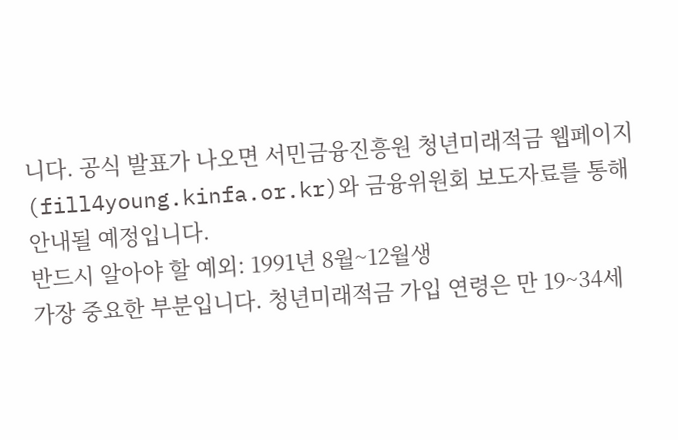니다. 공식 발표가 나오면 서민금융진흥원 청년미래적금 웹페이지(fill4young.kinfa.or.kr)와 금융위원회 보도자료를 통해 안내될 예정입니다.
반드시 알아야 할 예외: 1991년 8월~12월생
가장 중요한 부분입니다. 청년미래적금 가입 연령은 만 19~34세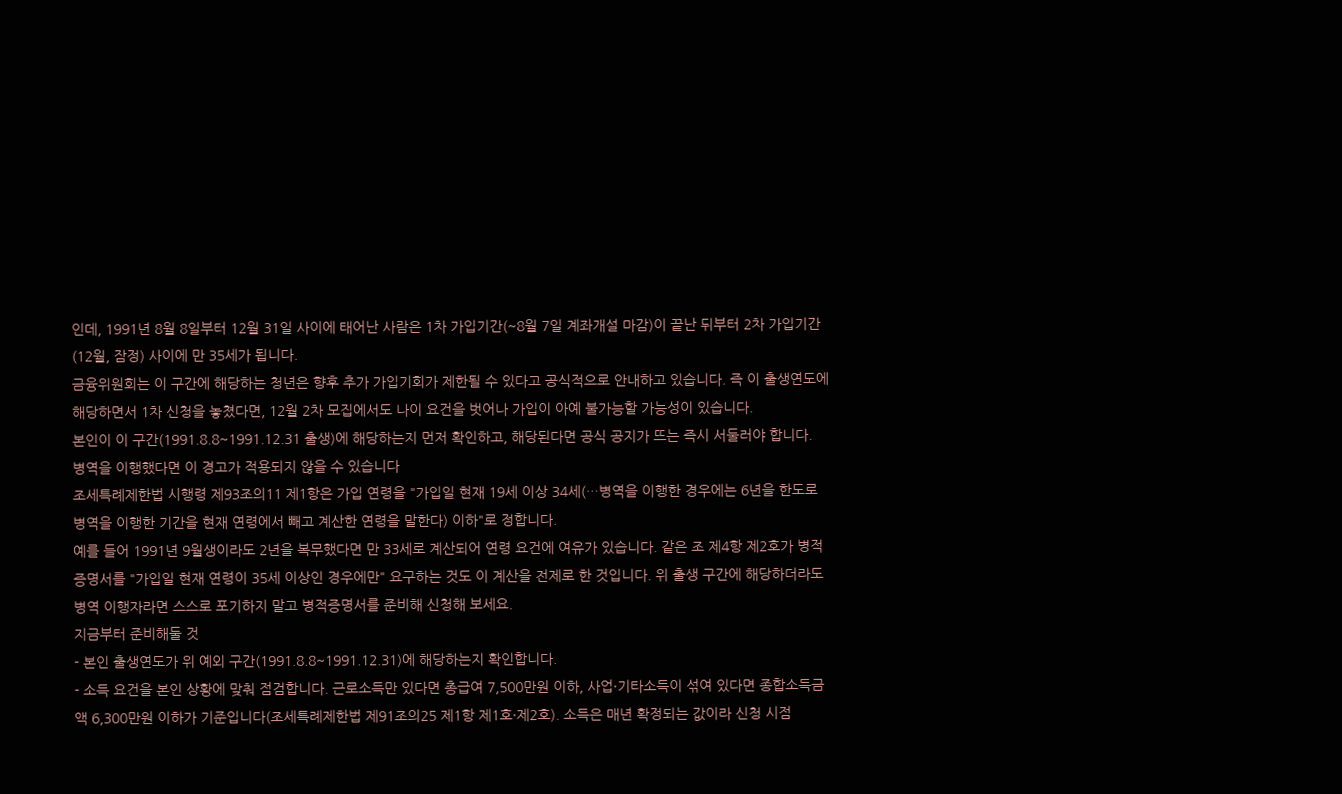인데, 1991년 8월 8일부터 12월 31일 사이에 태어난 사람은 1차 가입기간(~8월 7일 계좌개설 마감)이 끝난 뒤부터 2차 가입기간(12월, 잠정) 사이에 만 35세가 됩니다.
금융위원회는 이 구간에 해당하는 청년은 향후 추가 가입기회가 제한될 수 있다고 공식적으로 안내하고 있습니다. 즉 이 출생연도에 해당하면서 1차 신청을 놓쳤다면, 12월 2차 모집에서도 나이 요건을 벗어나 가입이 아예 불가능할 가능성이 있습니다.
본인이 이 구간(1991.8.8~1991.12.31 출생)에 해당하는지 먼저 확인하고, 해당된다면 공식 공지가 뜨는 즉시 서둘러야 합니다.
병역을 이행했다면 이 경고가 적용되지 않을 수 있습니다
조세특례제한법 시행령 제93조의11 제1항은 가입 연령을 "가입일 현재 19세 이상 34세(…병역을 이행한 경우에는 6년을 한도로 병역을 이행한 기간을 현재 연령에서 빼고 계산한 연령을 말한다) 이하"로 정합니다.
예를 들어 1991년 9월생이라도 2년을 복무했다면 만 33세로 계산되어 연령 요건에 여유가 있습니다. 같은 조 제4항 제2호가 병적증명서를 "가입일 현재 연령이 35세 이상인 경우에만" 요구하는 것도 이 계산을 전제로 한 것입니다. 위 출생 구간에 해당하더라도 병역 이행자라면 스스로 포기하지 말고 병적증명서를 준비해 신청해 보세요.
지금부터 준비해둘 것
- 본인 출생연도가 위 예외 구간(1991.8.8~1991.12.31)에 해당하는지 확인합니다.
- 소득 요건을 본인 상황에 맞춰 점검합니다. 근로소득만 있다면 총급여 7,500만원 이하, 사업·기타소득이 섞여 있다면 종합소득금액 6,300만원 이하가 기준입니다(조세특례제한법 제91조의25 제1항 제1호·제2호). 소득은 매년 확정되는 값이라 신청 시점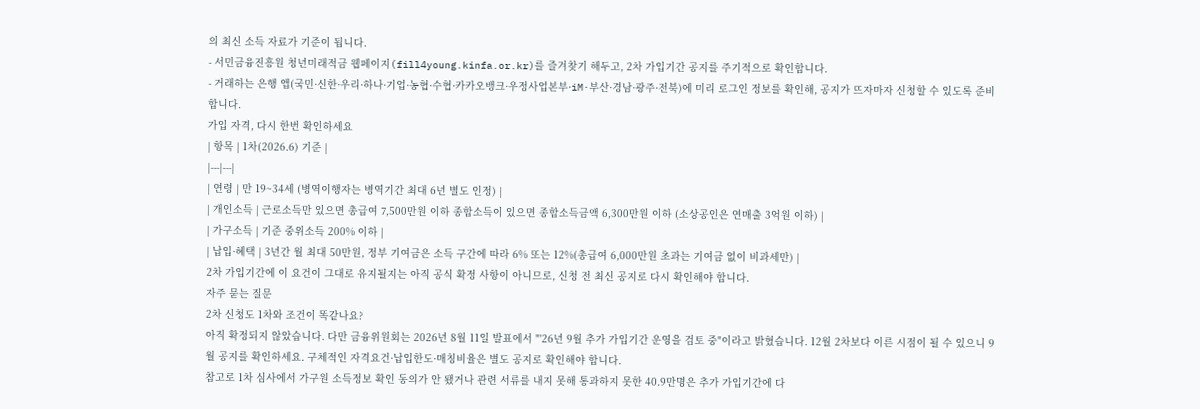의 최신 소득 자료가 기준이 됩니다.
- 서민금융진흥원 청년미래적금 웹페이지(fill4young.kinfa.or.kr)를 즐겨찾기 해두고, 2차 가입기간 공지를 주기적으로 확인합니다.
- 거래하는 은행 앱(국민·신한·우리·하나·기업·농협·수협·카카오뱅크·우정사업본부·iM·부산·경남·광주·전북)에 미리 로그인 정보를 확인해, 공지가 뜨자마자 신청할 수 있도록 준비합니다.
가입 자격, 다시 한번 확인하세요
| 항목 | 1차(2026.6) 기준 |
|---|---|
| 연령 | 만 19~34세 (병역이행자는 병역기간 최대 6년 별도 인정) |
| 개인소득 | 근로소득만 있으면 총급여 7,500만원 이하 종합소득이 있으면 종합소득금액 6,300만원 이하 (소상공인은 연매출 3억원 이하) |
| 가구소득 | 기준 중위소득 200% 이하 |
| 납입·혜택 | 3년간 월 최대 50만원, 정부 기여금은 소득 구간에 따라 6% 또는 12%(총급여 6,000만원 초과는 기여금 없이 비과세만) |
2차 가입기간에 이 요건이 그대로 유지될지는 아직 공식 확정 사항이 아니므로, 신청 전 최신 공지로 다시 확인해야 합니다.
자주 묻는 질문
2차 신청도 1차와 조건이 똑같나요?
아직 확정되지 않았습니다. 다만 금융위원회는 2026년 8월 11일 발표에서 "'26년 9월 추가 가입기간 운영을 검토 중"이라고 밝혔습니다. 12월 2차보다 이른 시점이 될 수 있으니 9월 공지를 확인하세요. 구체적인 자격요건·납입한도·매칭비율은 별도 공지로 확인해야 합니다.
참고로 1차 심사에서 가구원 소득정보 확인 동의가 안 됐거나 관련 서류를 내지 못해 통과하지 못한 40.9만명은 추가 가입기간에 다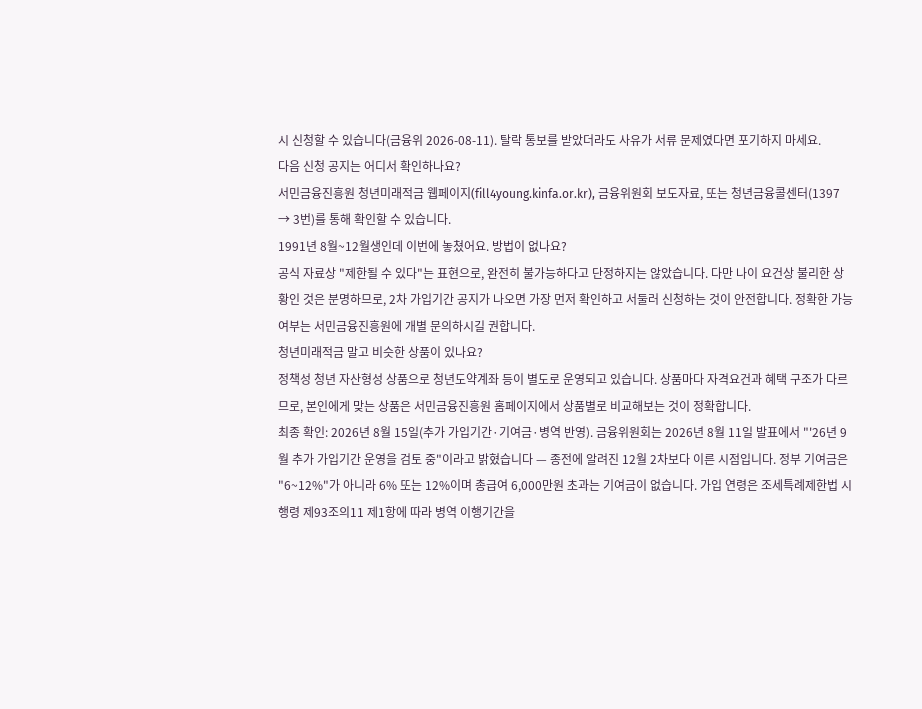시 신청할 수 있습니다(금융위 2026-08-11). 탈락 통보를 받았더라도 사유가 서류 문제였다면 포기하지 마세요.
다음 신청 공지는 어디서 확인하나요?
서민금융진흥원 청년미래적금 웹페이지(fill4young.kinfa.or.kr), 금융위원회 보도자료, 또는 청년금융콜센터(1397 → 3번)를 통해 확인할 수 있습니다.
1991년 8월~12월생인데 이번에 놓쳤어요. 방법이 없나요?
공식 자료상 "제한될 수 있다"는 표현으로, 완전히 불가능하다고 단정하지는 않았습니다. 다만 나이 요건상 불리한 상황인 것은 분명하므로, 2차 가입기간 공지가 나오면 가장 먼저 확인하고 서둘러 신청하는 것이 안전합니다. 정확한 가능 여부는 서민금융진흥원에 개별 문의하시길 권합니다.
청년미래적금 말고 비슷한 상품이 있나요?
정책성 청년 자산형성 상품으로 청년도약계좌 등이 별도로 운영되고 있습니다. 상품마다 자격요건과 혜택 구조가 다르므로, 본인에게 맞는 상품은 서민금융진흥원 홈페이지에서 상품별로 비교해보는 것이 정확합니다.
최종 확인: 2026년 8월 15일(추가 가입기간·기여금·병역 반영). 금융위원회는 2026년 8월 11일 발표에서 "'26년 9월 추가 가입기간 운영을 검토 중"이라고 밝혔습니다 — 종전에 알려진 12월 2차보다 이른 시점입니다. 정부 기여금은 "6~12%"가 아니라 6% 또는 12%이며 총급여 6,000만원 초과는 기여금이 없습니다. 가입 연령은 조세특례제한법 시행령 제93조의11 제1항에 따라 병역 이행기간을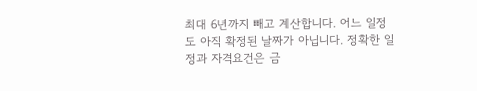최대 6년까지 빼고 계산합니다. 어느 일정도 아직 확정된 날짜가 아닙니다. 정확한 일정과 자격요건은 금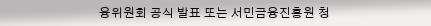융위원회 공식 발표 또는 서민금융진흥원 청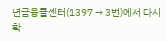년금융콜센터(1397 → 3번)에서 다시 확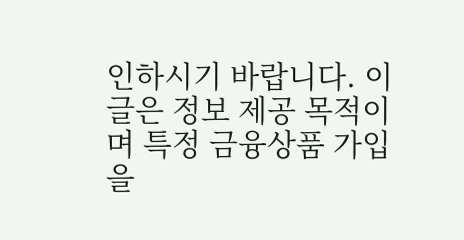인하시기 바랍니다. 이 글은 정보 제공 목적이며 특정 금융상품 가입을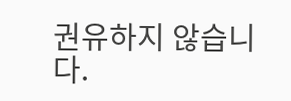권유하지 않습니다.